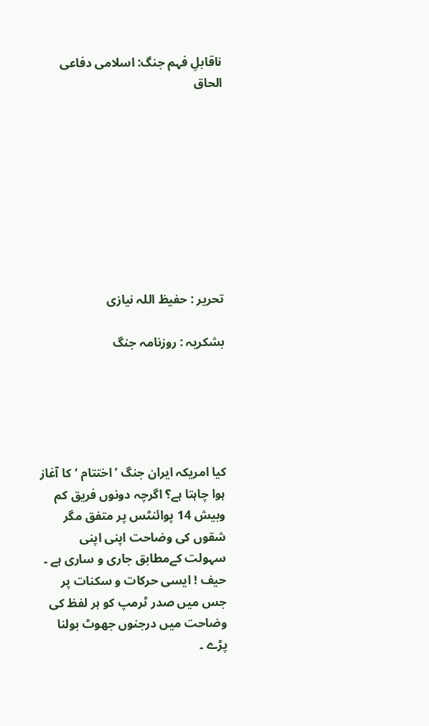ناقابلِ فہم جنگ: اسلامی دفاعی الحاق









تحریر : حفیظ اللہ نیازی

بشکریہ : روزنامہ جنگ





کیا امریکہ ایران جنگ ’اختتام ‘کا آغاز ہوا چاہتا ہے؟ اگرچہ دونوں فریق کم وبیش 14 پوائنٹس پر متفق مگر شقوں کی وضاحت اپنی اپنی سہولت کےمطابق جاری و ساری ہے ۔ حیف ! ایسی حرکات و سکنات پر جس میں صدر ٹرمپ کو ہر لفظ کی وضاحت میں درجنوں جھوٹ بولنا پڑے ۔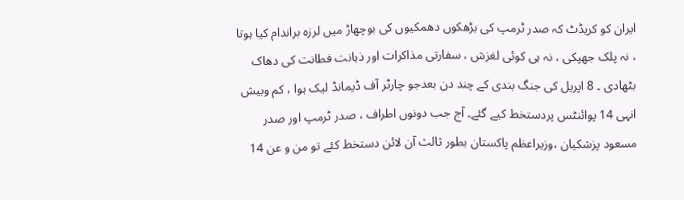ایران کو کریڈٹ کہ صدر ٹرمپ کی بڑھکوں دھمکیوں کی بوچھاڑ میں لرزہ براندام کیا ہوتا ، نہ پلک جھپکی ، نہ ہی کوئی لغزش ، سفارتی مذاکرات اور ذہانت فطانت کی دھاک بٹھادی ۔ 8 اپریل کی جنگ بندی کے چند دن بعدجو چارٹر آف ڈیمانڈ لیک ہوا ، کم وبیش انہی 14 پوائنٹس پردستخط کیے گئے۔ آج جب دونوں اطراف ، صدر ٹرمپ اور صدر مسعود پزشکیان ،وزیراعظم پاکستان بطور ثالث آن لائن دستخط کئے تو من و عن 14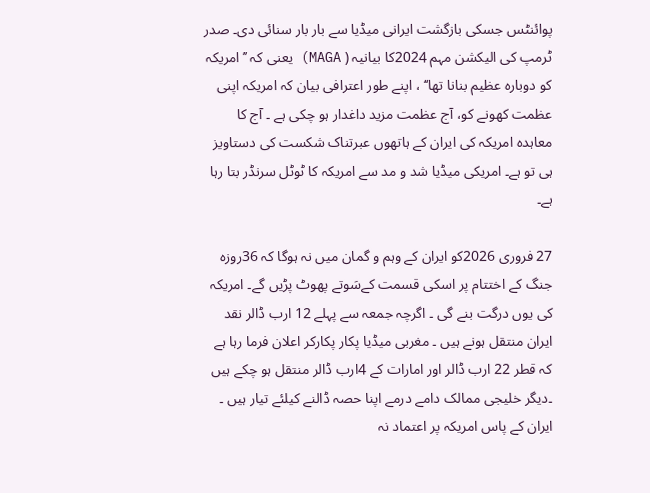پوائنٹس جسکی بازگشت ایرانی میڈیا سے بار بار سنائی دی۔ صدر ٹرمپ کی الیکشن مہم 2024کا بیانیہ ( MAGA) یعنی کہ ’’امریکہ کو دوبارہ عظیم بنانا تھا‘‘ ، اپنے طور اعترافی بیان کہ امریکہ اپنی عظمت کھونے کو، آج عظمت مزید داغدار ہو چکی ہے ۔ آج کا معاہدہ امریکہ کی ایران کے ہاتھوں عبرتناک شکست کی دستاویز ہی تو ہے۔ امریکی میڈیا شد و مد سے امریکہ کا ٹوٹل سرنڈر بتا رہا ہے۔

27 فروری 2026کو ایران کے وہم و گمان میں نہ ہوگا کہ 36روزہ جنگ کے اختتام پر اسکی قسمت کےسَوتے پھوٹ پڑیں گے۔ امریکہ کی یوں درگت بنے گی ۔ اگرچہ جمعہ سے پہلے 12 ارب ڈالر نقد ایران منتقل ہونے ہیں ۔ مغربی میڈیا پکار پکارکر اعلان فرما رہا ہے کہ قطر 22 ارب ڈالر اور امارات کے 4ارب ڈالر منتقل ہو چکے ہیں ۔دیگر خلیجی ممالک دامے درمے اپنا حصہ ڈالنے کیلئے تیار ہیں ۔ ایران کے پاس امریکہ پر اعتماد نہ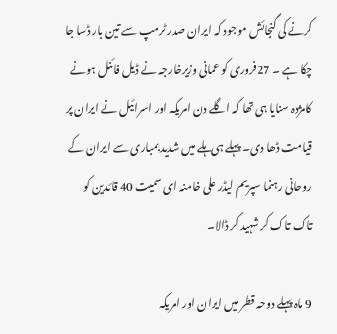کرنے کی گنجائش موجود کہ ایران صدر ٹرمپ سے تین بار ڈسا جا چکا ہے ۔ 27فروری کو عمانی وزیرخارجہ نے ڈیل فائنل ہونے کامژدہ سنایا ہی تھا کہ اگلے دن امریکہ اور اسرائیل نے ایران پر قیامت ڈھا دی۔ پہلے ہی ہلے میں شدید بمباری سے ایران کے روحانی رہنما سپریم لیڈر علی خامنہ ای سمیت 40 قائدین کو تاک تاک کر شہید کر ڈالا۔

9 ماہ پہلے دوحہ قطر میں ایران اور امریکہ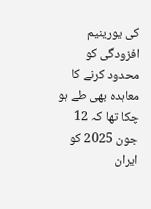کی یورینیم افزودگی کو محدود کرنے کا معاہدہ بھی طے ہو چکا تھا کہ 12 جون 2025 کو ایران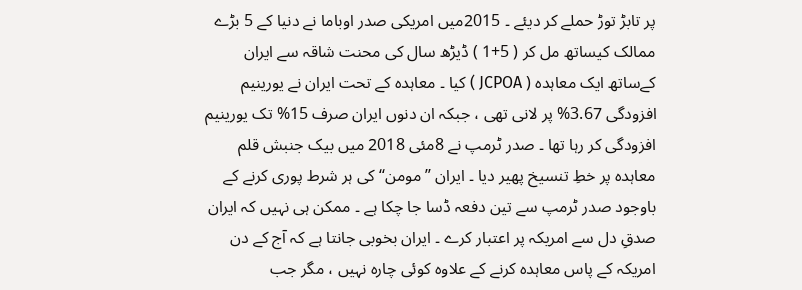پر تابڑ توڑ حملے کر دیئے ۔ 2015میں امریکی صدر اوباما نے دنیا کے 5 بڑے ممالک کیساتھ مل کر ( 5+1 ) ڈیڑھ سال کی محنت شاقہ سے ایران کےساتھ ایک معاہدہ ( JCPOA ) کیا ۔ معاہدہ کے تحت ایران نے یورینیم افزودگی 3.67% پر لانی تھی ، جبکہ ان دنوں ایران صرف 15% تک یورینیم افزودگی کر رہا تھا ۔ صدر ٹرمپ نے 8مئی 2018 میں بیک جنبش قلم معاہدہ پر خطِ تنسیخ پھیر دیا ۔ ایران ’’مومن‘‘ کی ہر شرط پوری کرنے کے باوجود صدر ٹرمپ سے تین دفعہ ڈسا جا چکا ہے ۔ ممکن ہی نہیں کہ ایران صدقِ دل سے امریکہ پر اعتبار کرے ۔ ایران بخوبی جانتا ہے کہ آج کے دن امریکہ کے پاس معاہدہ کرنے کے علاوہ کوئی چارہ نہیں ، مگر جب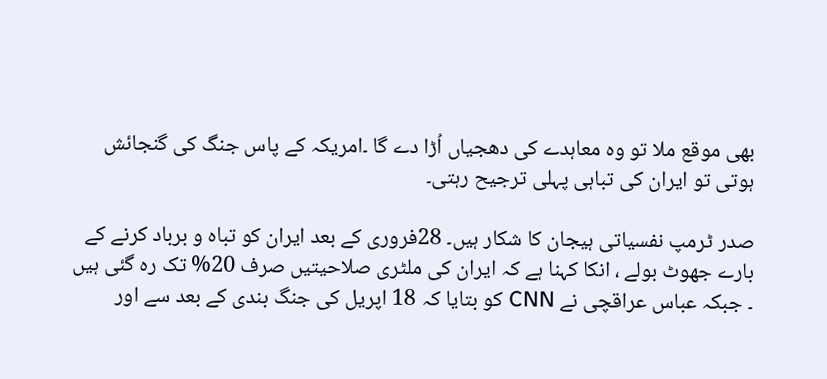بھی موقع ملا تو وہ معاہدے کی دھجیاں اُڑا دے گا ۔امریکہ کے پاس جنگ کی گنجائش ہوتی تو ایران کی تباہی پہلی ترجیح رہتی۔

صدر ٹرمپ نفسیاتی ہیجان کا شکار ہیں۔ 28فروری کے بعد ایران کو تباہ و برباد کرنے کے بارے جھوٹ بولے ، انکا کہنا ہے کہ ایران کی ملٹری صلاحیتیں صرف 20% تک رہ گئی ہیں ۔ جبکہ عباس عراقچی نے CNN کو بتایا کہ 18 اپریل کی جنگ بندی کے بعد سے اور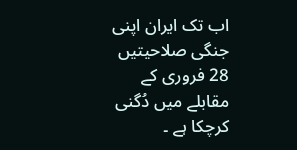اب تک ایران اپنی جنگی صلاحیتیں 28 فروری کے مقابلے میں دُگنی کرچکا ہے ۔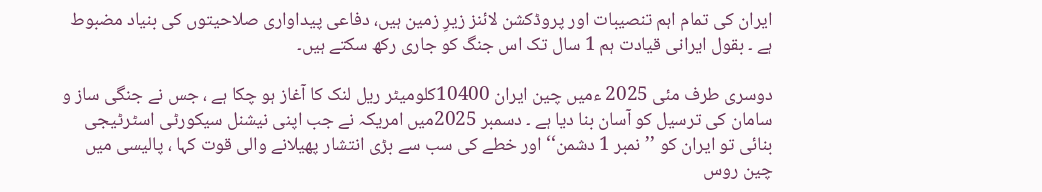ایران کی تمام اہم تنصیبات اور پروڈکشن لائنز زیرِ زمین ہیں، دفاعی پیداواری صلاحیتوں کی بنیاد مضبوط ہے ۔ بقول ایرانی قیادت ہم 1 سال تک اس جنگ کو جاری رکھ سکتے ہیں۔

دوسری طرف مئی 2025 ءمیں چین ایران 10400کلومیٹر ریل لنک کا آغاز ہو چکا ہے ، جس نے جنگی ساز و سامان کی ترسیل کو آسان بنا دیا ہے ۔ دسمبر 2025میں امریکہ نے جب اپنی نیشنل سیکورٹی اسٹرٹیجی بنائی تو ایران کو ’’نمبر 1 دشمن‘‘اور خطے کی سب سے بڑی انتشار پھیلانے والی قوت کہا ، پالیسی میں چین روس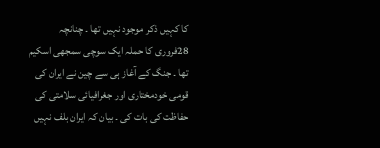کا کہیں ذکر موجود نہیں تھا ۔ چنانچہ 28فروری کا حملہ ایک سوچی سمجھی اسکیم تھا ۔ جنگ کے آغاز ہی سے چین نے ایران کی قومی خودمختاری اور جغرافیائی سلامتی کی حفاظت کی بات کی ۔ بیان کہ ایران بلف نہیں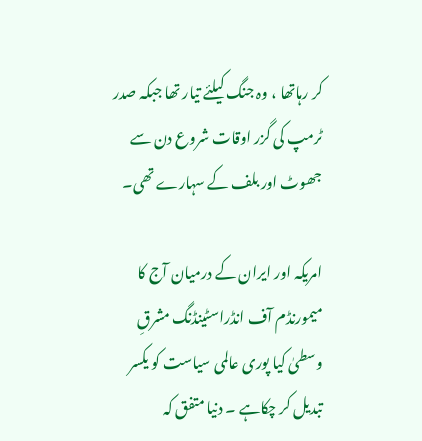کر رہاتھا ، وہ جنگ کیلئے تیار تھا جبکہ صدر ٹرمپ کی گزر اوقات شروع دن سے جھوٹ اور بلف کے سہارے تھی۔

امریکہ اور ایران کے درمیان آج کا میمورنڈم آف انڈراسٹینڈنگ مشرقِ وسطیٰ کیا پوری عالمی سیاست کو یکسر تبدیل کر چکاہے ۔ دنیا متفق کہ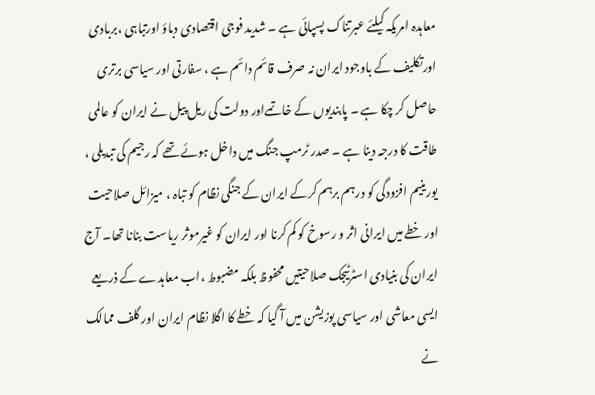معاہدہ امریکہ کیلئے عبرتناک پسپائی ہے ۔ شدید فوجی اقتصادی دباؤ اورتباہی ،بربادی اورتکلیف کے باوجود ایران نہ صرف قائم دائم ہے ، سفارتی اور سیاسی برتری حاصل کر چکا ہے ۔ پابندیوں کے خاتمےاور دولت کی ریل پیل نے ایران کو عالمی طاقت کا درجہ دینا ہے ۔ صدر ٹرمپ جنگ میں داخل ہوئے تھے کہ رجیم کی تبدیلی ، یورینیم افزودگی کو درہم برہم کرکے ایران کے جنگی نظام کو تباہ ، میزائل صلاحیت اور خطے میں ایرانی اثر و رسوخ کو کم کرنا اور ایران کو غیرموثر ریاست بنانا تھا۔ آج ایران کی بنیادی اسٹرٹیجک صلاحیتیں محفوظ بلکہ مضبوط ،اب معاہدے کے ذریعے ایسی معاشی اور سیاسی پوزیشن میں آ گیا کہ خطے کا اگلا نظام ایران اور گلف ممالک نے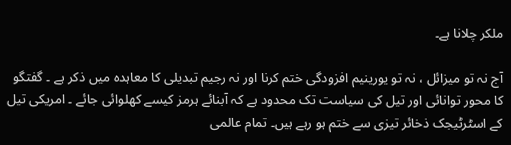ملکر چلانا ہے۔

آج نہ تو میزائل ، نہ تو یورینیم افزودگی ختم کرنا اور نہ رجیم تبدیلی کا معاہدہ میں ذکر ہے ۔ گفتگو کا محور توانائی اور تیل کی سیاست تک محدود ہے کہ آبنائے ہرمز کیسے کھلوائی جائے ۔ امریکی تیل کے اسٹرٹیجک ذخائر تیزی سے ختم ہو رہے ہیں۔ تمام عالمی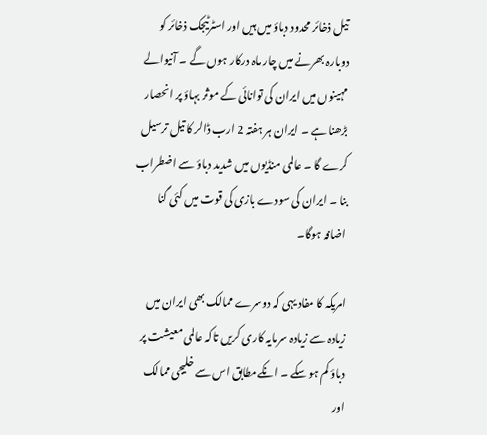تیل ذخائر محدود دباؤ میں ہیں اور اسٹرٹیجک ذخائر کو دوبارہ بھرنے میں چار ماہ درکار ہوں گے ۔ آنیوالے مہینوں میں ایران کی توانائی کے موثر بہاؤ پر انحصار بڑھنا ہے ۔ ایران ہر ہفتہ 2 ارب ڈالر کا تیل ترسیل کرے گا ۔ عالمی منڈیوں میں شدید دباؤ سے اضطراب بنا ۔ ایران کی سودے بازی کی قوت میں کئی گنا اضافہ ہوگا۔

امریکہ کا مفاد یہی کہ دوسرے ممالک بھی ایران میں زیادہ سے زیادہ سرمایہ کاری کریں تاکہ عالمی معیشت پر دباؤ کم ہو سکے ۔ انکےمطابق اس سے خلیجی ممالک اور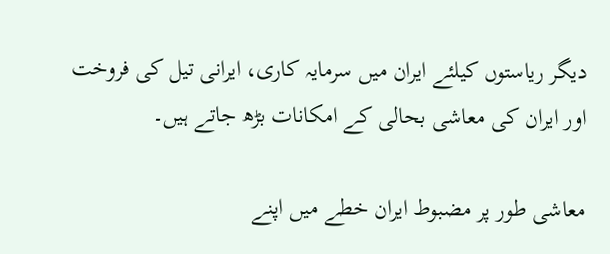دیگر ریاستوں کیلئے ایران میں سرمایہ کاری، ایرانی تیل کی فروخت اور ایران کی معاشی بحالی کے امکانات بڑھ جاتے ہیں۔

معاشی طور پر مضبوط ایران خطے میں اپنے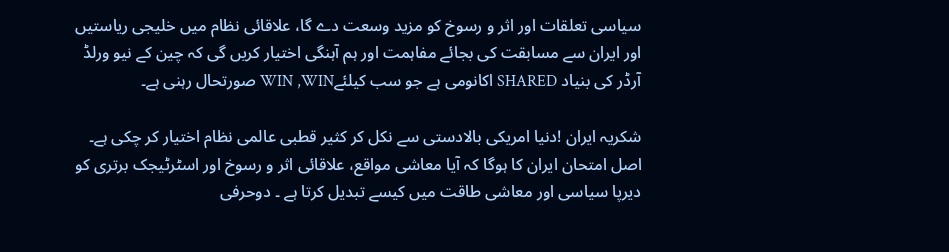سیاسی تعلقات اور اثر و رسوخ کو مزید وسعت دے گا، علاقائی نظام میں خلیجی ریاستیں اور ایران سے مسابقت کی بجائے مفاہمت اور ہم آہنگی اختیار کریں گی کہ چین کے نیو ورلڈ آرڈر کی بنیاد SHARED اکانومی ہے جو سب کیلئےWIN ,WIN صورتحال رہنی ہے۔

شکریہ ایران !دنیا امریکی بالادستی سے نکل کر کثیر قطبی عالمی نظام اختیار کر چکی ہے۔ اصل امتحان ایران کا ہوگا کہ آیا معاشی مواقع، علاقائی اثر و رسوخ اور اسٹرٹیجک برتری کو دیرپا سیاسی اور معاشی طاقت میں کیسے تبدیل کرتا ہے ۔ دوحرفی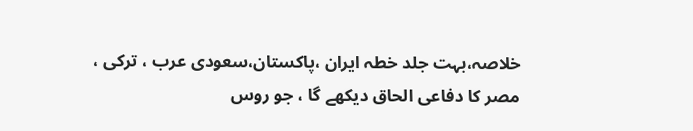خلاصہ،بہت جلد خطہ ایران ،پاکستان،سعودی عرب ، ترکی ، مصر کا دفاعی الحاق دیکھے گا ، جو روس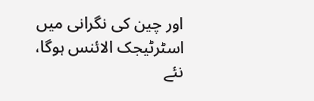اور چین کی نگرانی میں اسٹرٹیجک الائنس ہوگا، نئے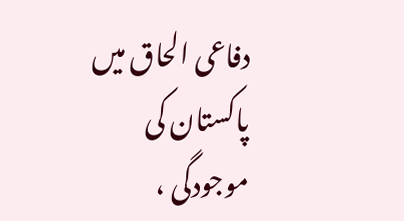دفاعی الحاق میں پاکستان کی موجودگی ،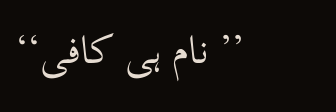’’ نام ہی کافی‘‘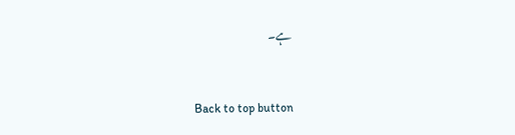ہے۔



Back to top button